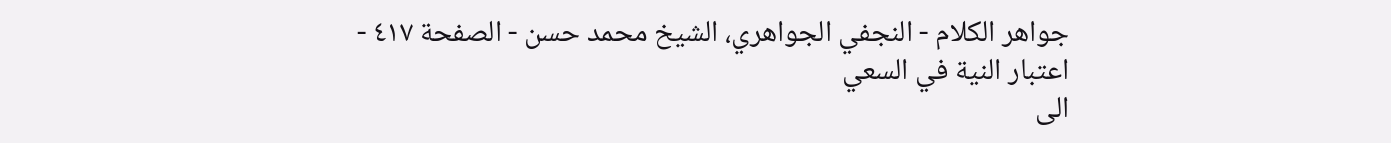جواهر الكلام - النجفي الجواهري، الشيخ محمد حسن - الصفحة ٤١٧ - اعتبار النية في السعي
الى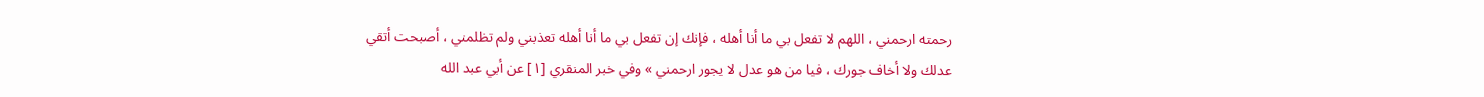رحمته ارحمني ، اللهم لا تفعل بي ما أنا أهله ، فإنك إن تفعل بي ما أنا أهله تعذبني ولم تظلمني ، أصبحت أتقي عدلك ولا أخاف جورك ، فيا من هو عدل لا يجور ارحمني » وفي خبر المنقري [١] عن أبي عبد الله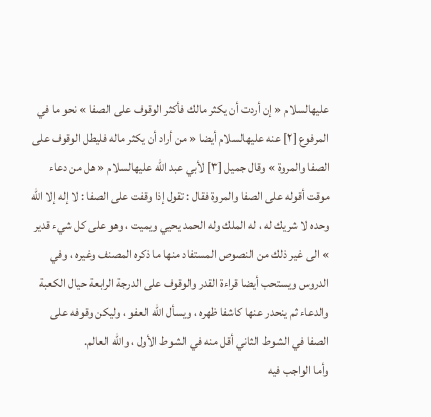عليهالسلام « إن أردت أن يكثر مالك فأكثر الوقوف على الصفا » نحو ما في المرفوع [٢] عنه عليهالسلام أيضا « من أراد أن يكثر ماله فليطل الوقوف على الصفا والمروة » وقال جميل [٣] لأبي عبد الله عليهالسلام « هل من دعاء موقت أقوله على الصفا والمروة فقال : تقول إذا وقفت على الصفا : لا إله إلا الله وحده لا شريك له ، له الملك وله الحمد يحيي ويميت ، وهو على كل شيء قدير » الى غير ذلك من النصوص المستفاد منها ما ذكره المصنف وغيره ، وفي الدروس ويستحب أيضا قراءة القدر والوقوف على الدرجة الرابعة حيال الكعبة والدعاء ثم ينحدر عنها كاشفا ظهره ، ويسأل الله العفو ، وليكن وقوفه على الصفا في الشوط الثاني أقل منه في الشوط الأول ، والله العالم.
وأما الواجب فيه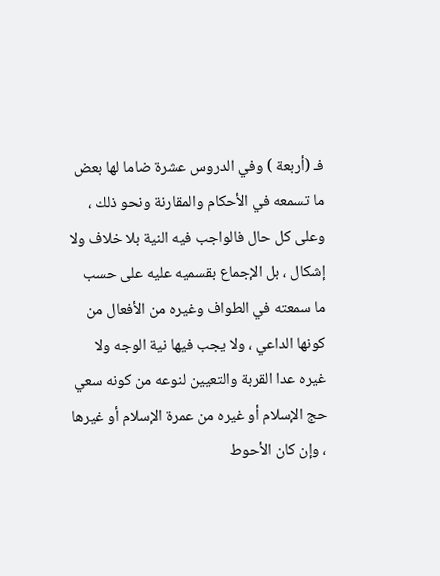فـ (أربعة ) وفي الدروس عشرة ضاما لها بعض ما تسمعه في الأحكام والمقارنة ونحو ذلك ، وعلى كل حال فالواجب فيه النية بلا خلاف ولا إشكال ، بل الإجماع بقسميه عليه على حسب ما سمعته في الطواف وغيره من الأفعال من كونها الداعي ، ولا يجب فيها نية الوجه ولا غيره عدا القربة والتعيين لنوعه من كونه سعي حج الإسلام أو غيره من عمرة الإسلام أو غيرها ، وإن كان الأحوط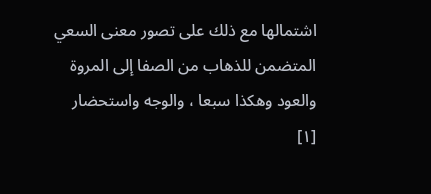اشتمالها مع ذلك على تصور معنى السعي المتضمن للذهاب من الصفا إلى المروة والعود وهكذا سبعا ، والوجه واستحضار
[١]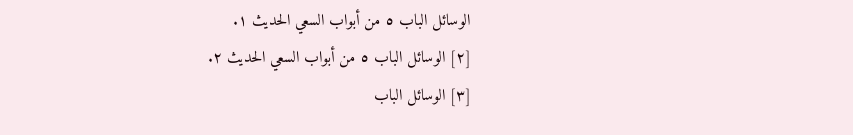الوسائل الباب ٥ من أبواب السعي الحديث ١.
[٢] الوسائل الباب ٥ من أبواب السعي الحديث ٢.
[٣] الوسائل الباب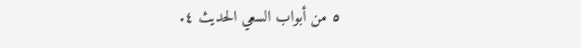٥ من أبواب السعي الحديث ٤.